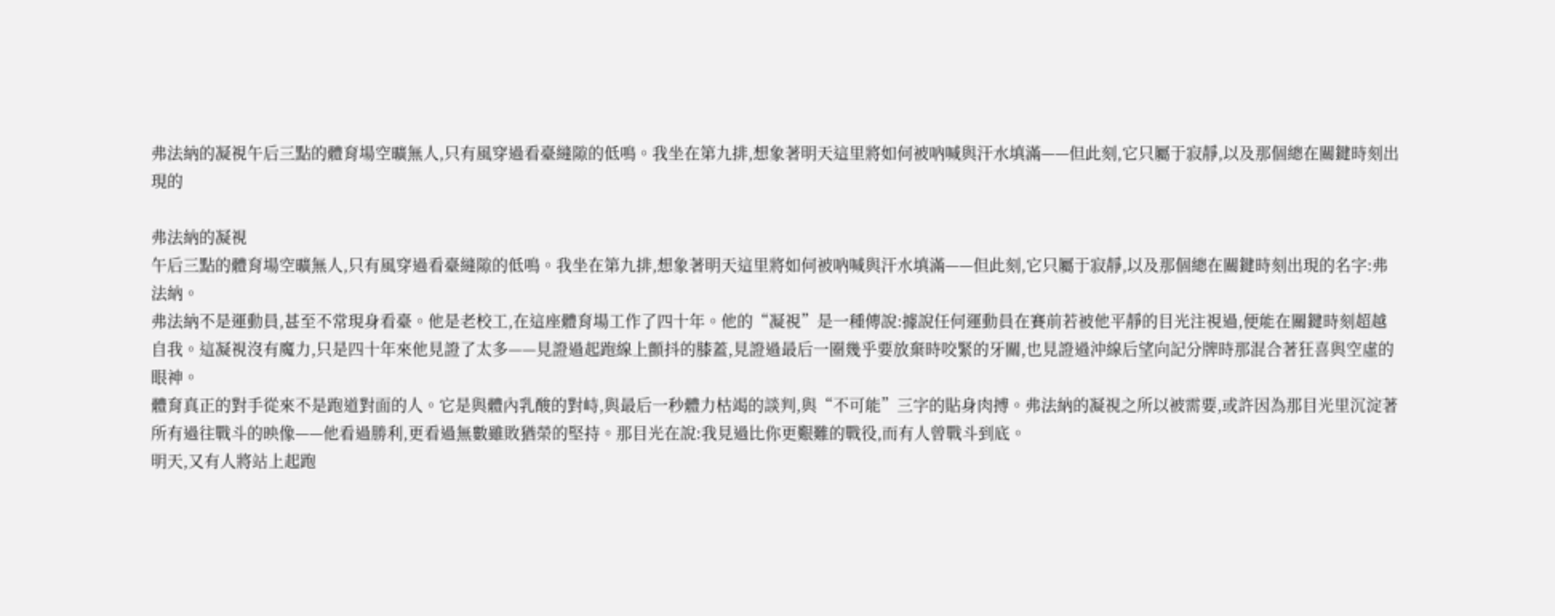弗法納的凝視午后三點的體育場空曠無人,只有風穿過看臺縫隙的低鳴。我坐在第九排,想象著明天這里將如何被吶喊與汗水填滿——但此刻,它只屬于寂靜,以及那個總在關鍵時刻出現的

弗法納的凝視
午后三點的體育場空曠無人,只有風穿過看臺縫隙的低鳴。我坐在第九排,想象著明天這里將如何被吶喊與汗水填滿——但此刻,它只屬于寂靜,以及那個總在關鍵時刻出現的名字:弗法納。
弗法納不是運動員,甚至不常現身看臺。他是老校工,在這座體育場工作了四十年。他的“凝視”是一種傳說:據說任何運動員在賽前若被他平靜的目光注視過,便能在關鍵時刻超越自我。這凝視沒有魔力,只是四十年來他見證了太多——見證過起跑線上顫抖的膝蓋,見證過最后一圈幾乎要放棄時咬緊的牙關,也見證過沖線后望向記分牌時那混合著狂喜與空虛的眼神。
體育真正的對手從來不是跑道對面的人。它是與體內乳酸的對峙,與最后一秒體力枯竭的談判,與“不可能”三字的貼身肉搏。弗法納的凝視之所以被需要,或許因為那目光里沉淀著所有過往戰斗的映像——他看過勝利,更看過無數雖敗猶榮的堅持。那目光在說:我見過比你更艱難的戰役,而有人曾戰斗到底。
明天,又有人將站上起跑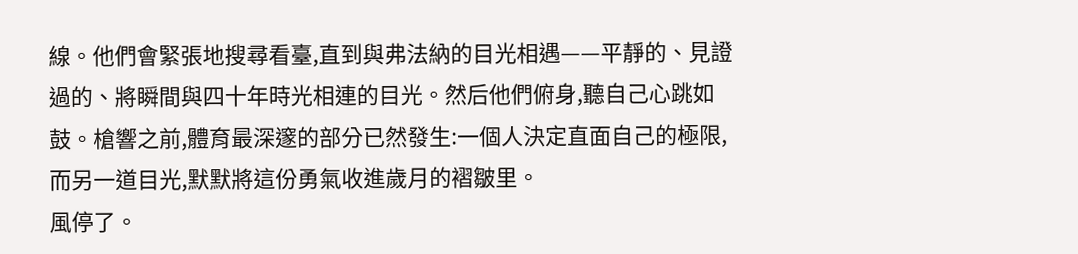線。他們會緊張地搜尋看臺,直到與弗法納的目光相遇——平靜的、見證過的、將瞬間與四十年時光相連的目光。然后他們俯身,聽自己心跳如鼓。槍響之前,體育最深邃的部分已然發生:一個人決定直面自己的極限,而另一道目光,默默將這份勇氣收進歲月的褶皺里。
風停了。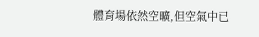體育場依然空曠,但空氣中已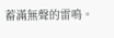蓄滿無聲的雷鳴。